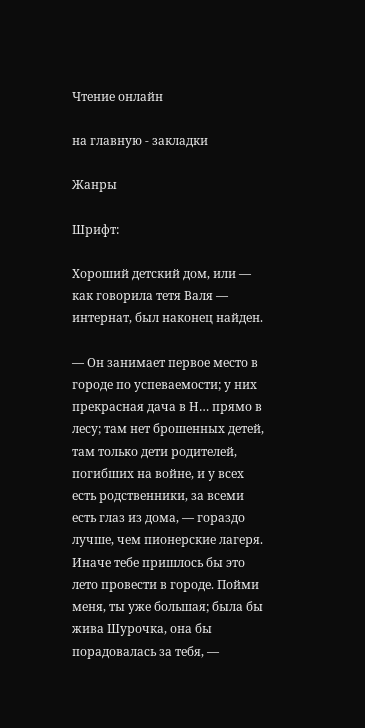Чтение онлайн

на главную - закладки

Жанры

Шрифт:

Хороший детский дом, или — как говорила тетя Валя — интернат, был наконец найден.

— Он занимает первое место в городе по успеваемости; у них прекрасная дача в Н… прямо в лесу; там нет брошенных детей, там только дети родителей, погибших на войне, и у всех есть родственники, за всеми есть глаз из дома, — гораздо лучше, чем пионерские лагеря. Иначе тебе пришлось бы это лето провести в городе. Пойми меня, ты уже большая; была бы жива Шурочка, она бы порадовалась за тебя, —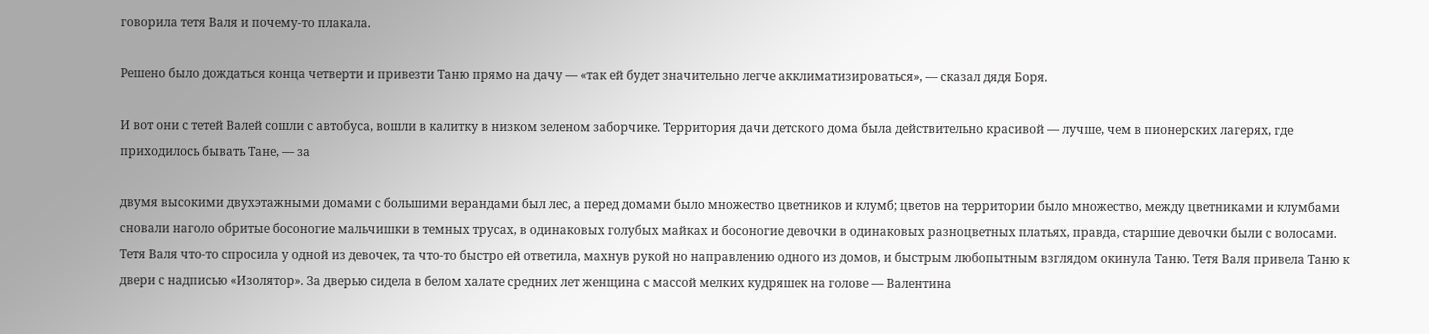говорила тетя Валя и почему-то плакала.

Решено было дождаться конца четверти и привезти Таню прямо на дачу — «так ей будет значительно легче акклиматизироваться», — сказал дядя Боря.

И вот они с тетей Валей сошли с автобуса, вошли в калитку в низком зеленом заборчике. Территория дачи детского дома была действительно красивой — лучше, чем в пионерских лагерях, где приходилось бывать Тане, — за

двумя высокими двухэтажными домами с большими верандами был лес, а перед домами было множество цветников и клумб; цветов на территории было множество, между цветниками и клумбами сновали наголо обритые босоногие мальчишки в темных трусах, в одинаковых голубых майках и босоногие девочки в одинаковых разноцветных платьях, правда, старшие девочки были с волосами. Тетя Валя что-то спросила у одной из девочек, та что-то быстро ей ответила, махнув рукой но направлению одного из домов, и быстрым любопытным взглядом окинула Таню. Тетя Валя привела Таню к двери с надписью «Изолятор». За дверью сидела в белом халате средних лет женщина с массой мелких кудряшек на голове — Валентина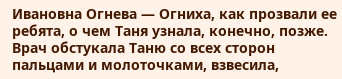Ивановна Огнева — Огниха, как прозвали ее ребята, о чем Таня узнала, конечно, позже. Врач обстукала Таню со всех сторон пальцами и молоточками, взвесила,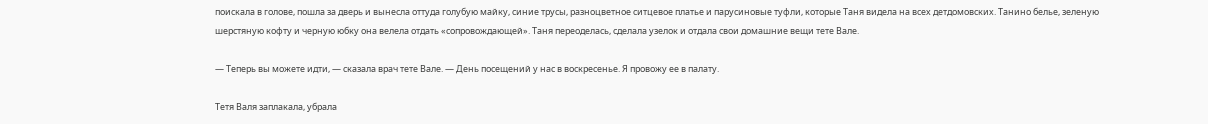поискала в голове, пошла за дверь и вынесла оттуда голубую майку, синие трусы, разноцветное ситцевое платье и парусиновые туфли, которые Таня видела на всех детдомовских. Танино белье, зеленую шерстяную кофту и черную юбку она велела отдать «сопровождающей». Таня переоделась, сделала узелок и отдала свои домашние вещи тете Вале.

— Теперь вы можете идти, — сказала врач тете Вале. — День посещений у нас в воскресенье. Я провожу ее в палату.

Тетя Валя заплакала, убрала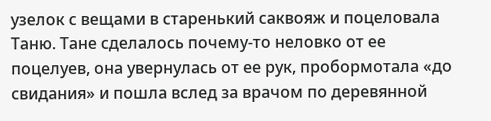узелок с вещами в старенький саквояж и поцеловала Таню. Тане сделалось почему-то неловко от ее поцелуев, она увернулась от ее рук, пробормотала «до свидания» и пошла вслед за врачом по деревянной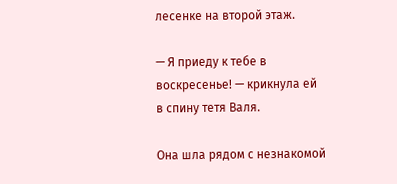лесенке на второй этаж.

— Я приеду к тебе в воскресенье! — крикнула ей в спину тетя Валя.

Она шла рядом с незнакомой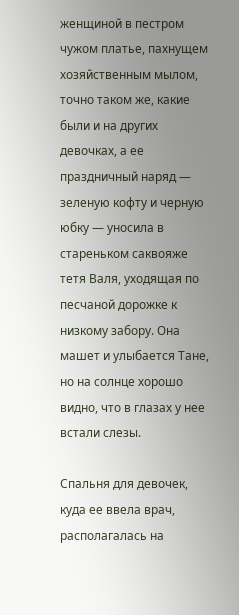женщиной в пестром чужом платье, пахнущем хозяйственным мылом, точно таком же, какие были и на других девочках, а ее праздничный наряд — зеленую кофту и черную юбку — уносила в стареньком саквояже тетя Валя, уходящая по песчаной дорожке к низкому забору. Она машет и улыбается Тане, но на солнце хорошо видно, что в глазах у нее встали слезы.

Спальня для девочек, куда ее ввела врач, располагалась на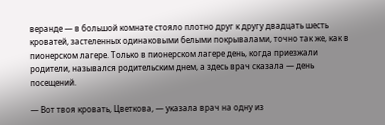веранде — в большой комнате стояло плотно друг к другу двадцать шесть кроватей, застеленных одинаковыми белыми покрывалами, точно так же, как в пионерском лагере. Только в пионерском лагере день, когда приезжали родители, назывался родительским днем, а здесь врач сказала — день посещений.

— Вот твоя кровать, Цветкова, — указала врач на одну из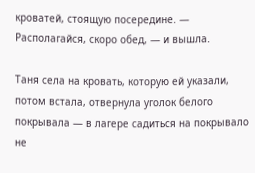кроватей, стоящую посередине. — Располагайся, скоро обед, — и вышла.

Таня села на кровать, которую ей указали, потом встала, отвернула уголок белого покрывала — в лагере садиться на покрывало не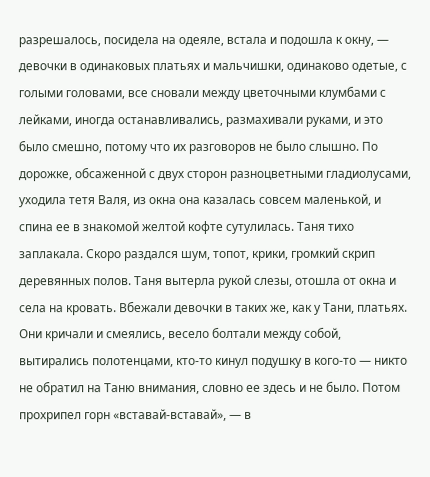разрешалось, посидела на одеяле, встала и подошла к окну, — девочки в одинаковых платьях и мальчишки, одинаково одетые, с голыми головами, все сновали между цветочными клумбами с лейками, иногда останавливались, размахивали руками, и это было смешно, потому что их разговоров не было слышно. По дорожке, обсаженной с двух сторон разноцветными гладиолусами, уходила тетя Валя, из окна она казалась совсем маленькой, и спина ее в знакомой желтой кофте сутулилась. Таня тихо заплакала. Скоро раздался шум, топот, крики, громкий скрип деревянных полов. Таня вытерла рукой слезы, отошла от окна и села на кровать. Вбежали девочки в таких же, как у Тани, платьях. Они кричали и смеялись, весело болтали между собой, вытирались полотенцами, кто-то кинул подушку в кого-то — никто не обратил на Таню внимания, словно ее здесь и не было. Потом прохрипел горн «вставай-вставай», — в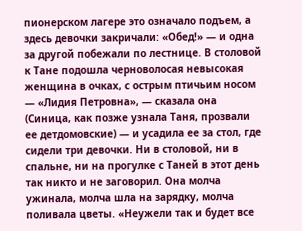пионерском лагере это означало подъем, а здесь девочки закричали: «Обед!» — и одна за другой побежали по лестнице. В столовой к Тане подошла черноволосая невысокая женщина в очках, с острым птичьим носом — «Лидия Петровна», — сказала она (Синица, как позже узнала Таня, прозвали ее детдомовские) — и усадила ее за стол, где сидели три девочки. Ни в столовой, ни в спальне, ни на прогулке с Таней в этот день так никто и не заговорил. Она молча ужинала, молча шла на зарядку, молча поливала цветы. «Неужели так и будет все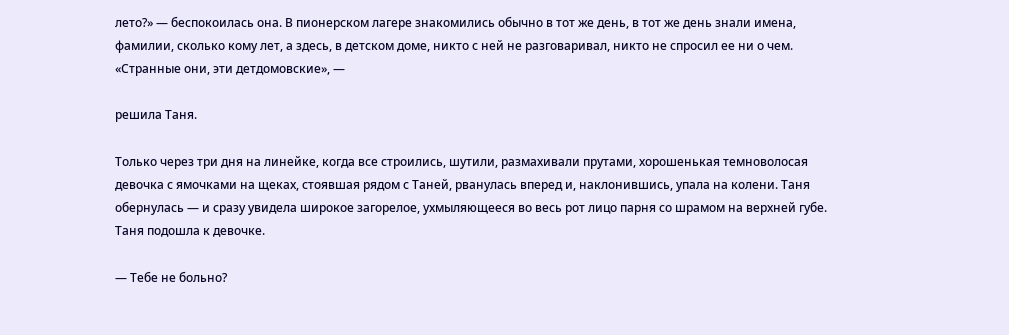лето?» — беспокоилась она. В пионерском лагере знакомились обычно в тот же день, в тот же день знали имена, фамилии, сколько кому лет, а здесь, в детском доме, никто с ней не разговаривал, никто не спросил ее ни о чем. «Странные они, эти детдомовские», —

решила Таня.

Только через три дня на линейке, когда все строились, шутили, размахивали прутами, хорошенькая темноволосая девочка с ямочками на щеках, стоявшая рядом с Таней, рванулась вперед и, наклонившись, упала на колени. Таня обернулась — и сразу увидела широкое загорелое, ухмыляющееся во весь рот лицо парня со шрамом на верхней губе. Таня подошла к девочке.

— Тебе не больно?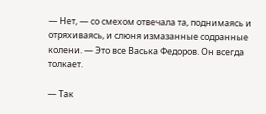— Нет, — со смехом отвечала та, поднимаясь и отряхиваясь, и слюня измазанные содранные колени. — Это все Васька Федоров. Он всегда толкает.

— Так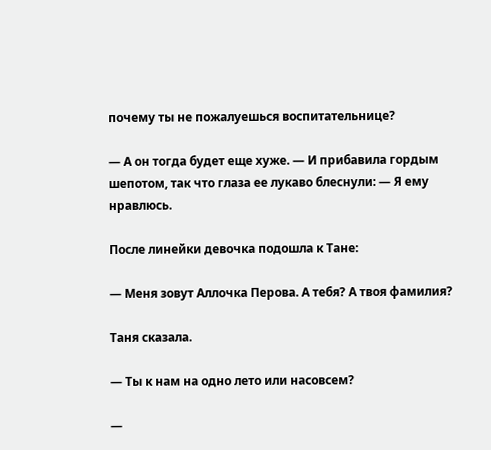почему ты не пожалуешься воспитательнице?

— А он тогда будет еще хуже. — И прибавила гордым шепотом, так что глаза ее лукаво блеснули: — Я ему нравлюсь.

После линейки девочка подошла к Тане:

— Меня зовут Аллочка Перова. А тебя? А твоя фамилия?

Таня сказала.

— Ты к нам на одно лето или насовсем?

—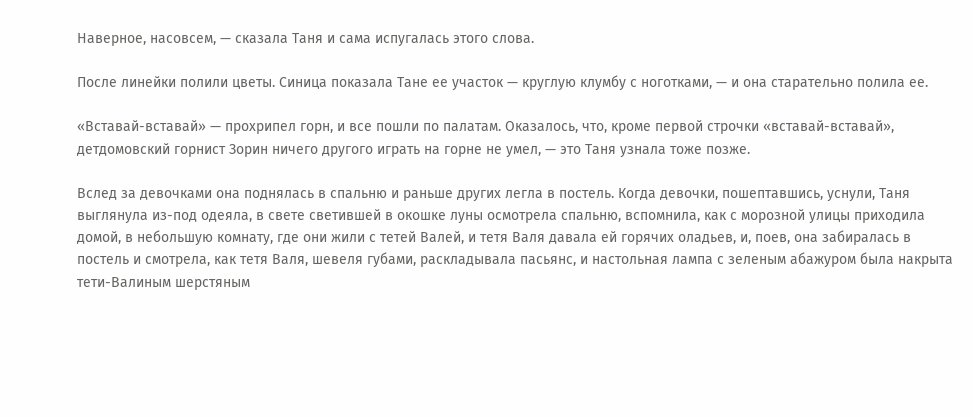Наверное, насовсем, — сказала Таня и сама испугалась этого слова.

После линейки полили цветы. Синица показала Тане ее участок — круглую клумбу с ноготками, — и она старательно полила ее.

«Вставай-вставай» — прохрипел горн, и все пошли по палатам. Оказалось, что, кроме первой строчки «вставай-вставай», детдомовский горнист Зорин ничего другого играть на горне не умел, — это Таня узнала тоже позже.

Вслед за девочками она поднялась в спальню и раньше других легла в постель. Когда девочки, пошептавшись, уснули, Таня выглянула из-под одеяла, в свете светившей в окошке луны осмотрела спальню, вспомнила, как с морозной улицы приходила домой, в небольшую комнату, где они жили с тетей Валей, и тетя Валя давала ей горячих оладьев, и, поев, она забиралась в постель и смотрела, как тетя Валя, шевеля губами, раскладывала пасьянс, и настольная лампа с зеленым абажуром была накрыта тети-Валиным шерстяным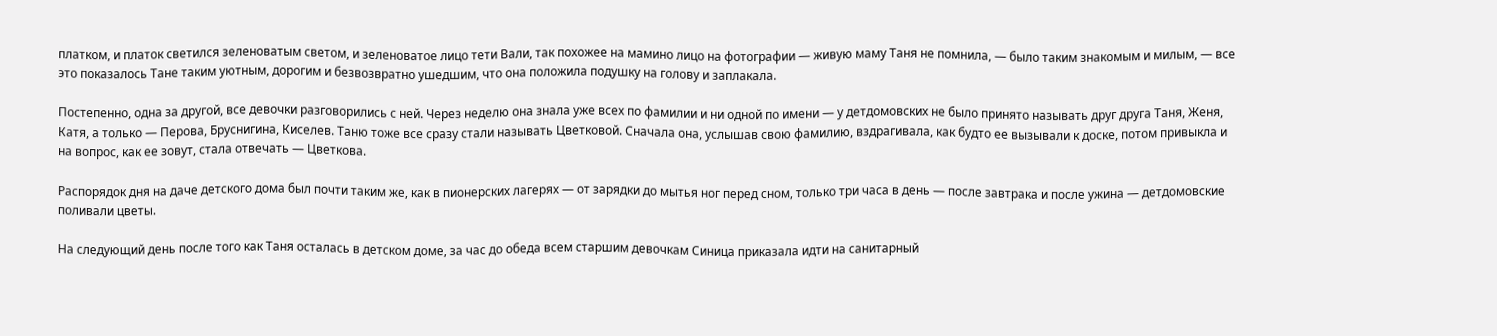платком, и платок светился зеленоватым светом, и зеленоватое лицо тети Вали, так похожее на мамино лицо на фотографии — живую маму Таня не помнила, — было таким знакомым и милым, — все это показалось Тане таким уютным, дорогим и безвозвратно ушедшим, что она положила подушку на голову и заплакала.

Постепенно, одна за другой, все девочки разговорились с ней. Через неделю она знала уже всех по фамилии и ни одной по имени — у детдомовских не было принято называть друг друга Таня, Женя, Катя, а только — Перова, Бруснигина, Киселев. Таню тоже все сразу стали называть Цветковой. Сначала она, услышав свою фамилию, вздрагивала, как будто ее вызывали к доске, потом привыкла и на вопрос, как ее зовут, стала отвечать — Цветкова.

Распорядок дня на даче детского дома был почти таким же, как в пионерских лагерях — от зарядки до мытья ног перед сном, только три часа в день — после завтрака и после ужина — детдомовские поливали цветы.

На следующий день после того как Таня осталась в детском доме, за час до обеда всем старшим девочкам Синица приказала идти на санитарный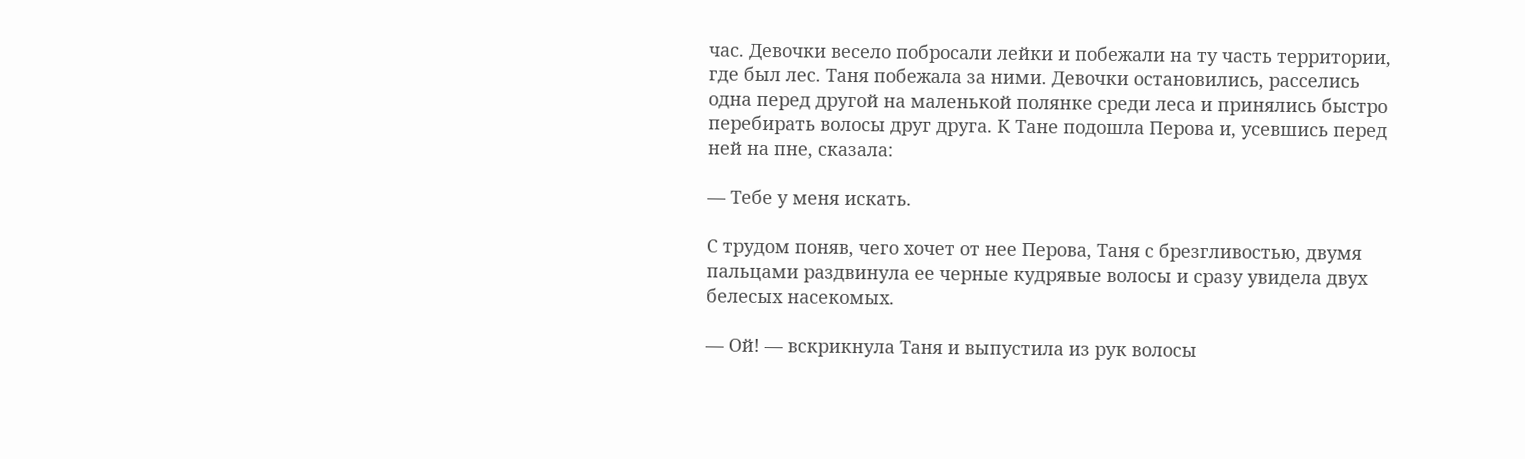час. Девочки весело побросали лейки и побежали на ту часть территории, где был лес. Таня побежала за ними. Девочки остановились, расселись одна перед другой на маленькой полянке среди леса и принялись быстро перебирать волосы друг друга. К Тане подошла Перова и, усевшись перед ней на пне, сказала:

— Тебе у меня искать.

С трудом поняв, чего хочет от нее Перова, Таня с брезгливостью, двумя пальцами раздвинула ее черные кудрявые волосы и сразу увидела двух белесых насекомых.

— Ой! — вскрикнула Таня и выпустила из рук волосы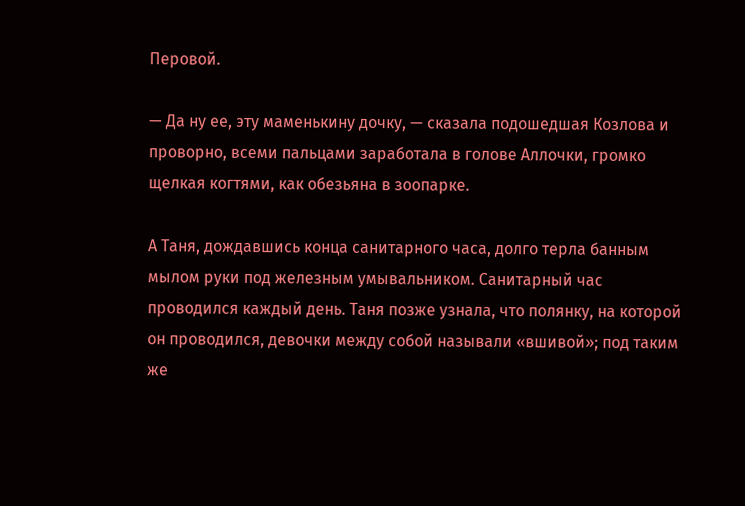Перовой.

— Да ну ее, эту маменькину дочку, — сказала подошедшая Козлова и проворно, всеми пальцами заработала в голове Аллочки, громко щелкая когтями, как обезьяна в зоопарке.

А Таня, дождавшись конца санитарного часа, долго терла банным мылом руки под железным умывальником. Санитарный час проводился каждый день. Таня позже узнала, что полянку, на которой он проводился, девочки между собой называли «вшивой»; под таким же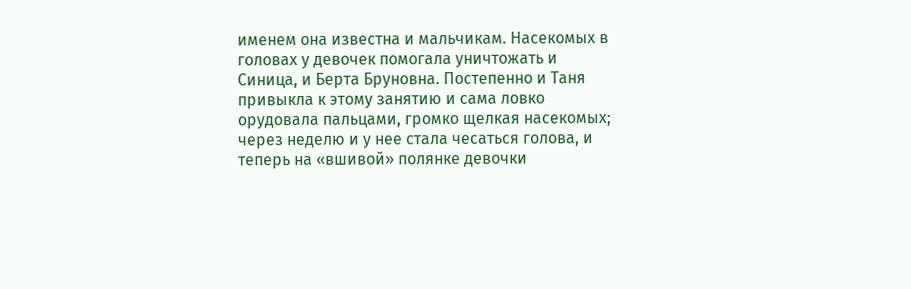именем она известна и мальчикам. Насекомых в головах у девочек помогала уничтожать и Синица, и Берта Бруновна. Постепенно и Таня привыкла к этому занятию и сама ловко орудовала пальцами, громко щелкая насекомых; через неделю и у нее стала чесаться голова, и теперь на «вшивой» полянке девочки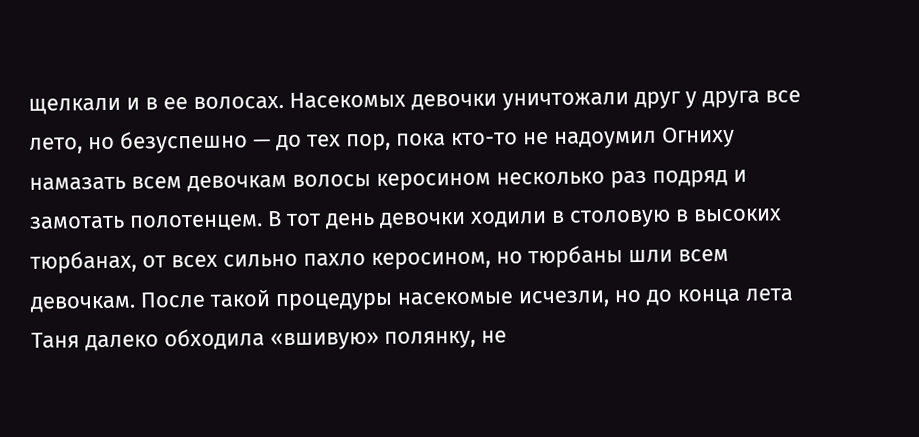щелкали и в ее волосах. Насекомых девочки уничтожали друг у друга все лето, но безуспешно — до тех пор, пока кто-то не надоумил Огниху намазать всем девочкам волосы керосином несколько раз подряд и замотать полотенцем. В тот день девочки ходили в столовую в высоких тюрбанах, от всех сильно пахло керосином, но тюрбаны шли всем девочкам. После такой процедуры насекомые исчезли, но до конца лета Таня далеко обходила «вшивую» полянку, не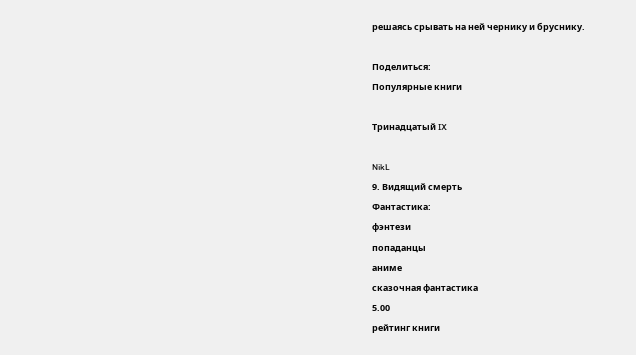решаясь срывать на ней чернику и бруснику.

Поделиться:
Популярные книги

Тринадцатый IX

NikL
9. Видящий смерть
Фантастика:
фэнтези
попаданцы
аниме
сказочная фантастика
5.00
рейтинг книги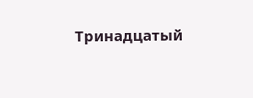Тринадцатый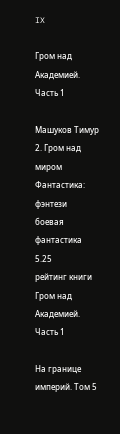IX

Гром над Академией. Часть 1

Машуков Тимур
2. Гром над миром
Фантастика:
фэнтези
боевая фантастика
5.25
рейтинг книги
Гром над Академией. Часть 1

На границе империй. Том 5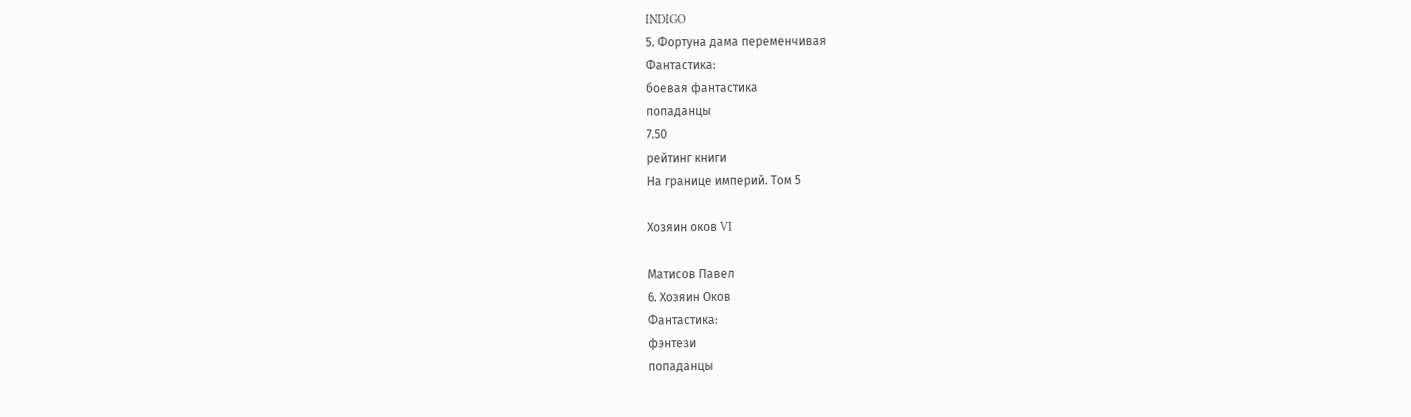INDIGO
5. Фортуна дама переменчивая
Фантастика:
боевая фантастика
попаданцы
7.50
рейтинг книги
На границе империй. Том 5

Хозяин оков VI

Матисов Павел
6. Хозяин Оков
Фантастика:
фэнтези
попаданцы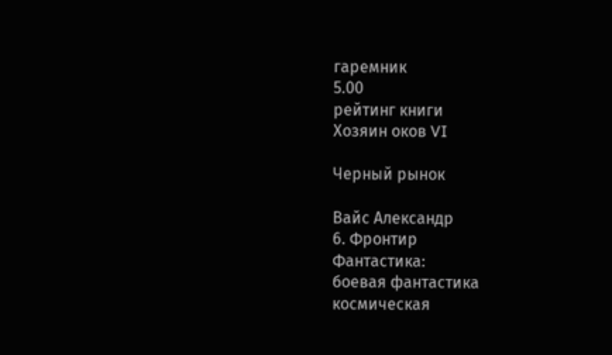гаремник
5.00
рейтинг книги
Хозяин оков VI

Черный рынок

Вайс Александр
6. Фронтир
Фантастика:
боевая фантастика
космическая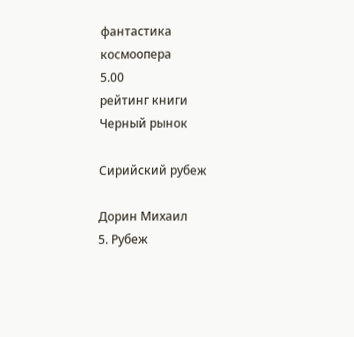фантастика
космоопера
5.00
рейтинг книги
Черный рынок

Сирийский рубеж

Дорин Михаил
5. Рубеж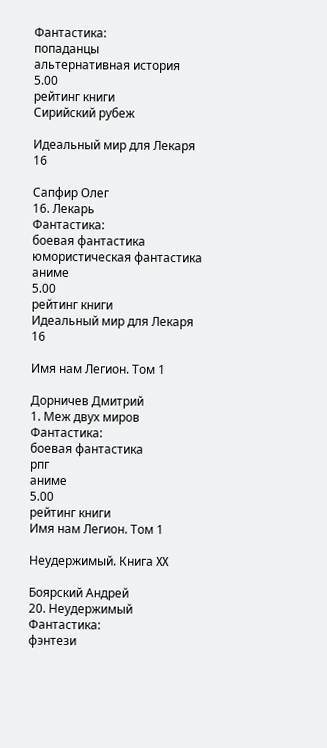Фантастика:
попаданцы
альтернативная история
5.00
рейтинг книги
Сирийский рубеж

Идеальный мир для Лекаря 16

Сапфир Олег
16. Лекарь
Фантастика:
боевая фантастика
юмористическая фантастика
аниме
5.00
рейтинг книги
Идеальный мир для Лекаря 16

Имя нам Легион. Том 1

Дорничев Дмитрий
1. Меж двух миров
Фантастика:
боевая фантастика
рпг
аниме
5.00
рейтинг книги
Имя нам Легион. Том 1

Неудержимый. Книга XX

Боярский Андрей
20. Неудержимый
Фантастика:
фэнтези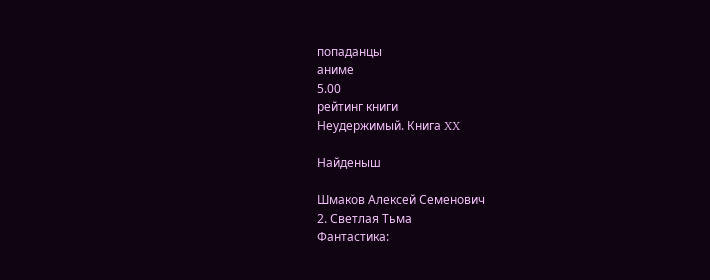попаданцы
аниме
5.00
рейтинг книги
Неудержимый. Книга XX

Найденыш

Шмаков Алексей Семенович
2. Светлая Тьма
Фантастика: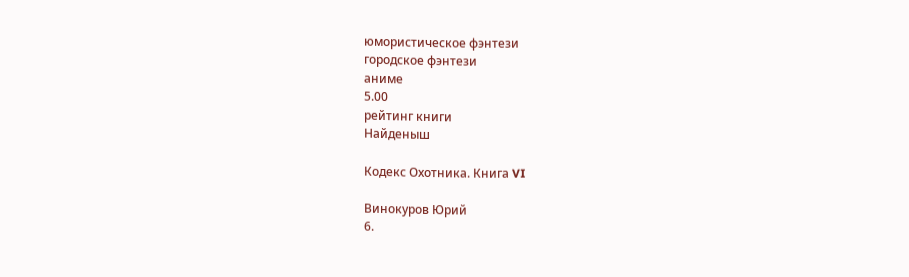юмористическое фэнтези
городское фэнтези
аниме
5.00
рейтинг книги
Найденыш

Кодекс Охотника. Книга VI

Винокуров Юрий
6.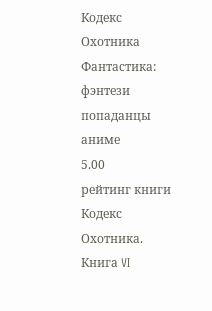Кодекс Охотника
Фантастика:
фэнтези
попаданцы
аниме
5.00
рейтинг книги
Кодекс Охотника. Книга VI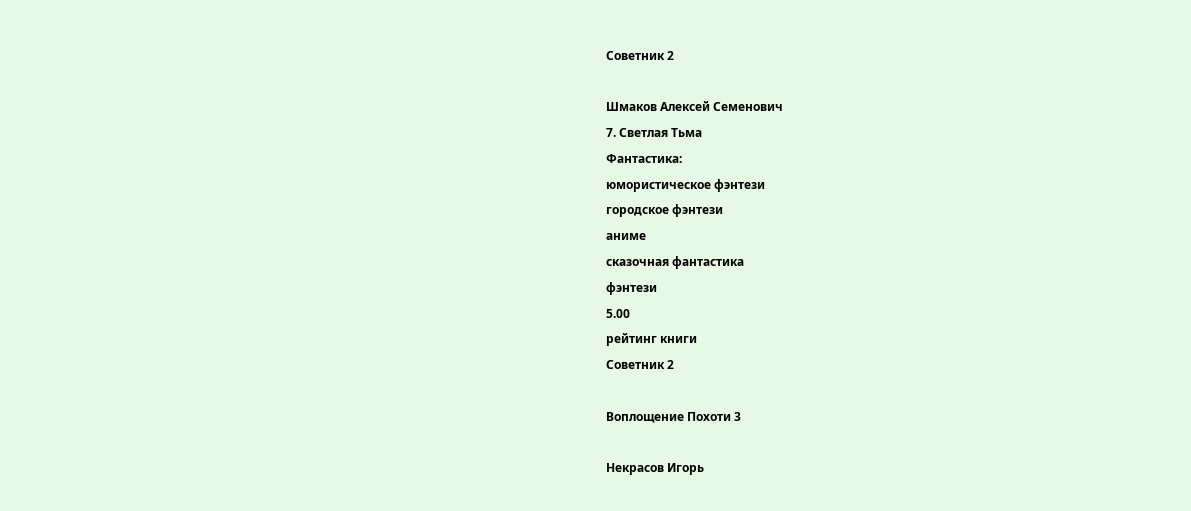Советник 2

Шмаков Алексей Семенович
7. Светлая Тьма
Фантастика:
юмористическое фэнтези
городское фэнтези
аниме
сказочная фантастика
фэнтези
5.00
рейтинг книги
Советник 2

Воплощение Похоти 3

Некрасов Игорь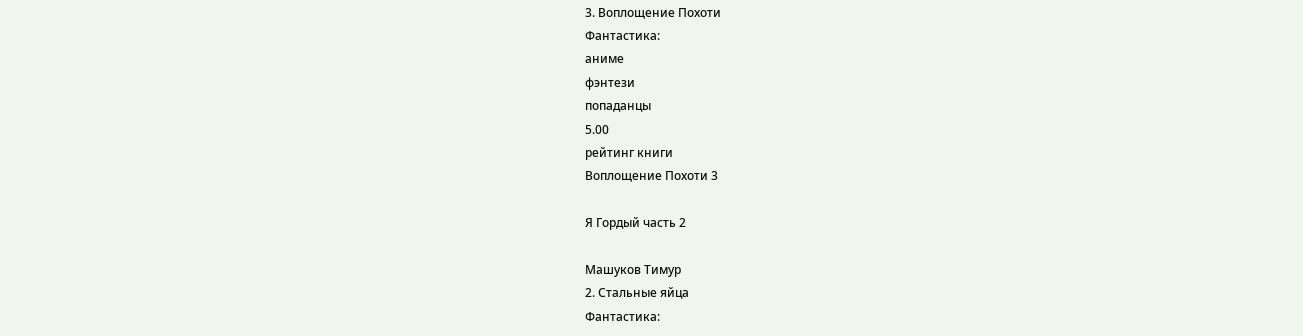3. Воплощение Похоти
Фантастика:
аниме
фэнтези
попаданцы
5.00
рейтинг книги
Воплощение Похоти 3

Я Гордый часть 2

Машуков Тимур
2. Стальные яйца
Фантастика: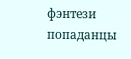фэнтези
попаданцы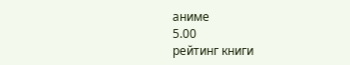аниме
5.00
рейтинг книги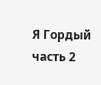Я Гордый часть 2